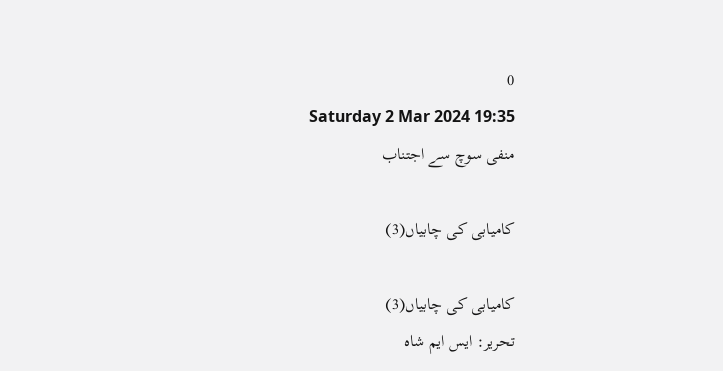0
Saturday 2 Mar 2024 19:35
منفی سوچ سے اجتناب

کامیابی کی چابیاں(3)

کامیابی کی چابیاں(3)
تحریر: ایس ایم شاہ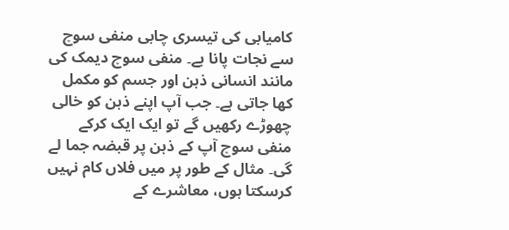کامیابی کی تیسری چابی منفی سوچ سے نجات پانا ہے۔ منفی سوچ دیمک کی مانند انسانی ذہن اور جسم کو مکمل کھا جاتی ہے۔ جب آپ اپنے ذہن کو خالی چھوڑے رکھیں گے تو ایک ایک کرکے منفی سوچ آپ کے ذہن پر قبضہ جما لے گی۔ مثال کے طور پر میں فلاں کام نہیں کرسکتا ہوں، معاشرے کے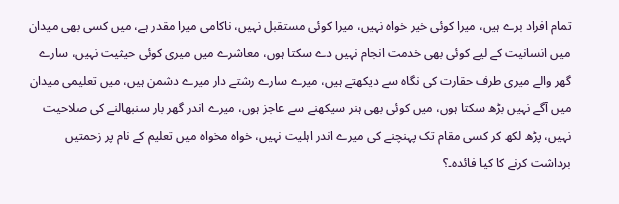تمام افراد برے ہیں، میرا کوئی خیر خواہ نہیں، میرا کوئی مستقبل نہیں، ناکامی میرا مقدر ہے، میں کسی بھی میدان میں انسانیت کے لیے کوئی بھی خدمت انجام نہیں دے سکتا ہوں، معاشرے میں میری کوئی حیثیت نہیں، سارے گھر والے میری طرف حقارت کی نگاہ سے دیکھتے ہیں، میرے سارے رشتے دار میرے دشمن ہیں، میں تعلیمی میدان میں آگے نہیں بڑھ سکتا ہوں، میں کوئی بھی ہنر سیکھنے سے عاجز ہوں، میرے اندر گھر بار سنبھالنے کی صلاحیت نہیں، پڑھ لکھ کر کسی مقام تک پہنچنے کی میرے اندر اہلیت نہیں، خواہ مخواہ میں تعلیم کے نام پر زحمتیں برداشت کرنے کا کیا فائدہ۔؟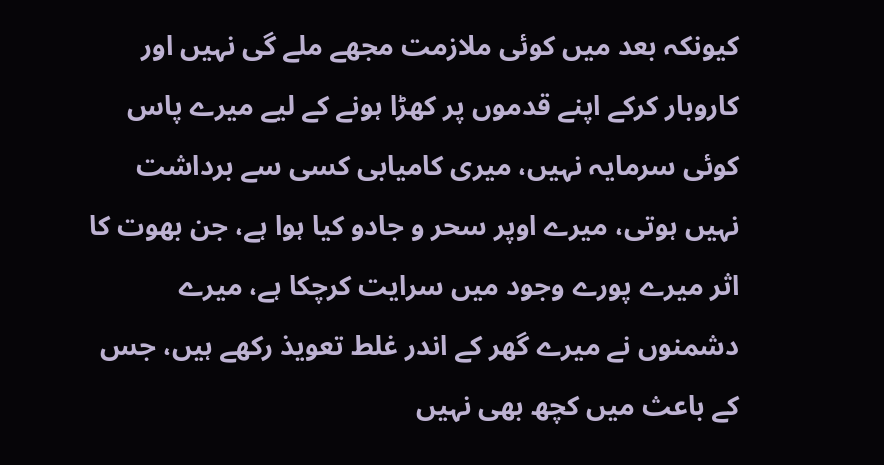کیونکہ بعد میں کوئی ملازمت مجھے ملے گی نہیں اور کاروبار کرکے اپنے قدموں پر کھڑا ہونے کے لیے میرے پاس کوئی سرمایہ نہیں، میری کامیابی کسی سے برداشت نہیں ہوتی، میرے اوپر سحر و جادو کیا ہوا ہے، جن بھوت کا اثر میرے پورے وجود میں سرایت کرچکا ہے، میرے دشمنوں نے میرے گھر کے اندر غلط تعویذ رکھے ہیں، جس کے باعث میں کچھ بھی نہیں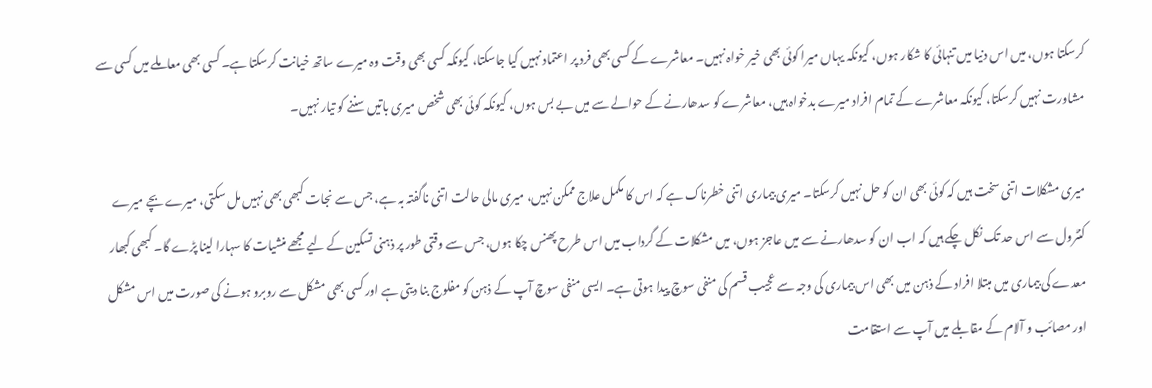کرسکتا ہوں، میں اس دنیا میں تنہائی کا شکار ہوں، کیونکہ یہاں میرا کوئی بھی خیر خواہ نہیں۔ معاشرے کے کسی بھی فرد پر اعتماد نہیں کیا جاسکتا، کیونکہ کسی بھی وقت وہ میرے ساتھ خیانت کرسکتا ہے۔ کسی بھی معاملے میں کسی سے مشاورت نہیں کرسکتا، کیونکہ معاشرے کے تمام افراد میرے بدخواہ ہیں، معاشرے کو سدھارنے کے حوالے سے میں بے بس ہوں، کیونکہ کوئی بھی شخص میری باتیں سننے کو تیار نہیں۔

میری مشکلات اتنی سخت ہیں کہ کوئی بھی ان کو حل نہیں کرسکتا۔ میری بیماری اتنی خطرناک ہے کہ اس کا مکمل علاج ممکن نہیں، میری مالی حالت اتنی ناگفتہ بہ ہے، جس سے نجات کبھی بھی نہیں مل سکتی، میرے بچے میرے کنٹرول سے اس حد تک نکل چکے ہیں کہ اب ان کو سدھارنے سے میں عاجز ہوں، میں مشکلات کے گرداب میں اس طرح پھنس چکا ہوں، جس سے وقتی طور پر ذہنی تسکین کے لیے مجھے منشیات کا سہارا لینا پڑے گا۔ کبھی کبھار معدے کی بیماری میں مبتلا افراد کے ذہن میں بھی اس بیماری کی وجہ سے عجیب قسم کی منفی سوچ پیدا ہوتی ہے۔ ایسی منفی سوچ آپ کے ذہن کو مفلوج بنا دیتی ہے اور کسی بھی مشکل سے روبرو ہونے کی صورت میں اس مشکل اور مصائب و آلام کے مقابلے میں آپ سے استقامت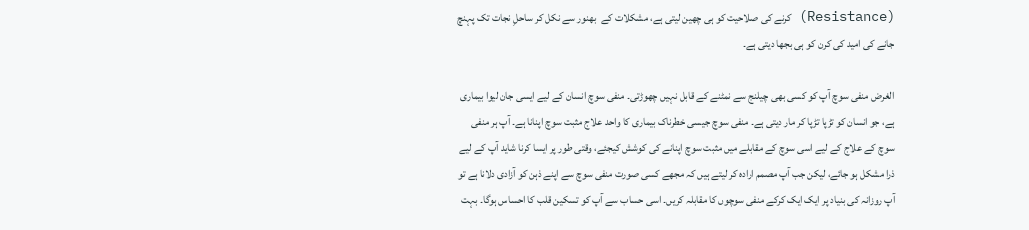(Resistance) کرنے کی صلاحیت کو ہی چھین لیتی ہے، مشکلات کے  بھنور سے نکل کر ساحلِ نجات تک پہنچ جانے کی امید کی کرن کو ہی بجھا دیتی ہے۔

الغرض منفی سوچ آپ کو کسی بھی چیلنج سے نمٹنے کے قابل نہیں چھوڑتی۔ منفی سوچ انسان کے لیے ایسی جان لیوا بیماری ہے، جو انسان کو تڑپا تڑپا کر مار دیتی ہے۔ منفی سوچ جیسی خطرناک بیماری کا واحد علاج مثبت سوچ اپنانا ہے۔ آپ ہر منفی سوچ کے علاج کے لیے اسی سوچ کے مقابلے میں مثبت سوچ اپنانے کی کوشش کیجئے، وقتی طور پر ایسا کرنا شاید آپ کے لیے ذرا مشکل ہو جائے، لیکن جب آپ مصمم ارادہ کر لیتے ہیں کہ مجھے کسی صورت منفی سوچ سے اپنے ذہن کو آزادی دلانا ہے تو آپ روزانہ کی بنیاد پر ایک ایک کرکے منفی سوچوں کا مقابلہ کریں۔ اسی حساب سے آپ کو تسکین قلب کا احساس ہوگا۔ بہت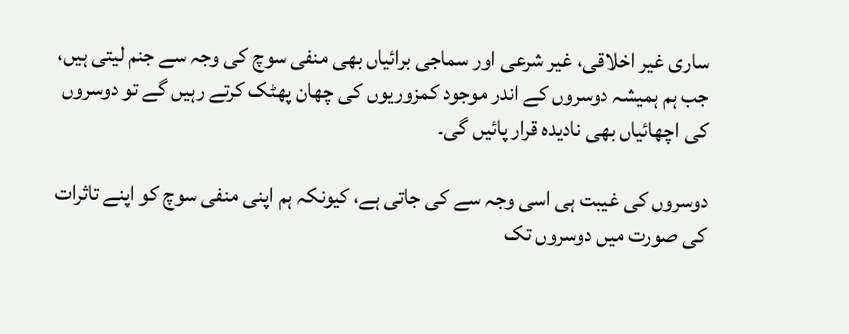ساری غیر اخلاقی، غیر شرعی اور سماجی برائیاں بھی منفی سوچ کی وجہ سے جنم لیتی ہیں، جب ہم ہمیشہ دوسروں کے اندر موجود کمزوریوں کی چھان پھٹک کرتے رہیں گے تو دوسروں کی اچھائیاں بھی نادیدہ قرار پائیں گی۔

دوسروں کی غیبت ہی اسی وجہ سے کی جاتی ہے، کیونکہ ہم اپنی منفی سوچ کو اپنے تاثرات کی صورت میں دوسروں تک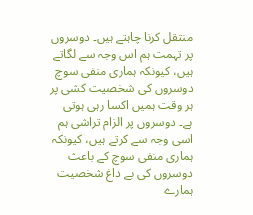منتقل کرنا چاہتے ہیں۔ دوسروں پر تہمت ہم اس وجہ سے لگاتے ہیں، کیونکہ ہماری منفی سوچ دوسروں کی شخصیت کشی پر ہر وقت ہمیں اکسا رہی ہوتی ہے۔ دوسروں پر الزام تراشی ہم اسی وجہ سے کرتے ہیں، کیونکہ ہماری منفی سوچ کے باعث دوسروں کی بے داغ شخصیت ہمارے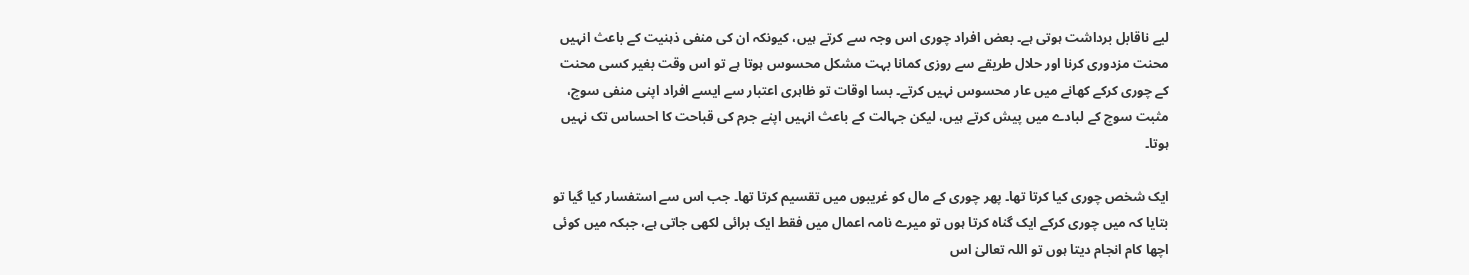لیے ناقابل برداشت ہوتی ہے۔ بعض افراد چوری اس وجہ سے کرتے ہیں، کیونکہ ان کی منفی ذہنیت کے باعث انہیں محنت مزدوری کرنا اور حلال طریقے سے روزی کمانا بہت مشکل محسوس ہوتا ہے تو اس وقت بغیر کسی محنت کے چوری کرکے کھانے میں عار محسوس نہیں کرتے۔ بسا اوقات تو ظاہری اعتبار سے ایسے افراد اپنی منفی سوچ، مثبت سوچ کے لبادے میں پیش کرتے ہیں، لیکن جہالت کے باعث انہیں اپنے جرم کی قباحت کا احساس تک نہیں ہوتا۔

ایک شخص چوری کیا کرتا تھا۔ پھر چوری کے مال کو غریبوں میں تقسیم کرتا تھا۔ جب اس سے استفسار کیا گیا تو بتایا کہ میں چوری کرکے ایک گناہ کرتا ہوں تو میرے نامہ اعمال میں فقط ایک برائی لکھی جاتی ہے، جبکہ میں کوئی اچھا کام انجام دیتا ہوں تو اللہ تعالیٰ اس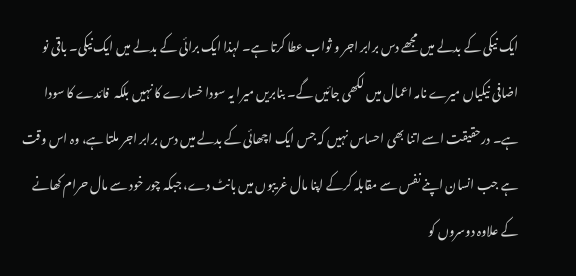ایک نیکی کے بدلے میں مجھے دس برابر اجر و ثواب عطا کرتا ہے۔ لہذا ایک برائی کے بدلے میں ایک نیکی۔ باقی نو اضافی نیکیاں میرے نامہ اعمال میں لکھی جائیں گے۔ بنابریں میرا یہ سودا خسارے کا نہیں بلکہ  فائدے کا سودا ہے۔ درحقیقت اسے اتنا بھی احساس نہیں کہ جس ایک اچھائی کے بدلے میں دس برابر اجر ملتا ہے، وہ اس وقت ہے جب انسان اپنے نفس سے مقابلہ کرکے اپنا مال غریبوں میں بانٹ دے، جبکہ چور خود سے مال حرام کھانے کے علاوہ دوسروں کو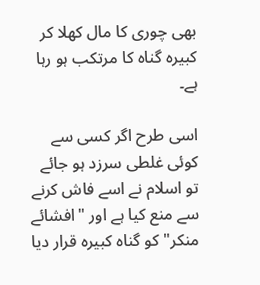بھی چوری کا مال کھلا کر کبیرہ گناہ کا مرتکب ہو رہا ہے۔

اسی طرح اگر کسی سے کوئی غلطی سرزد ہو جائے تو اسلام نے اسے فاش کرنے سے منع کیا ہے اور "افشائے منکر" کو گناہ کبیرہ قرار دیا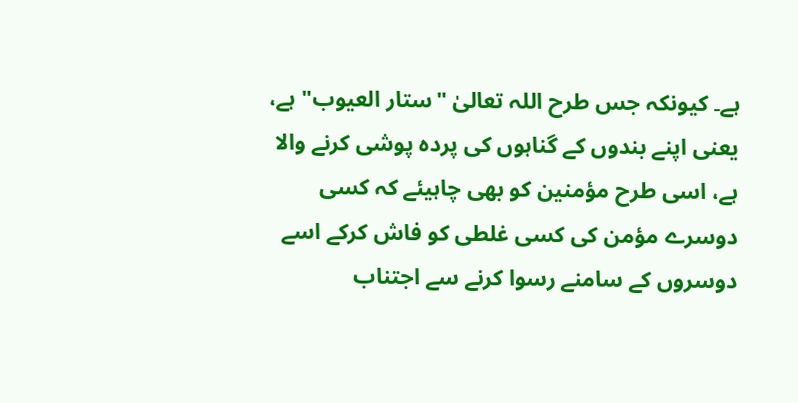ہے۔ کیونکہ جس طرح اللہ تعالیٰ "ستار العیوب" ہے، یعنی اپنے بندوں کے گناہوں کی پردہ پوشی کرنے والا ہے، اسی طرح مؤمنین کو بھی چاہیئے کہ کسی دوسرے مؤمن کی کسی غلطی کو فاش کرکے اسے دوسروں کے سامنے رسوا کرنے سے اجتناب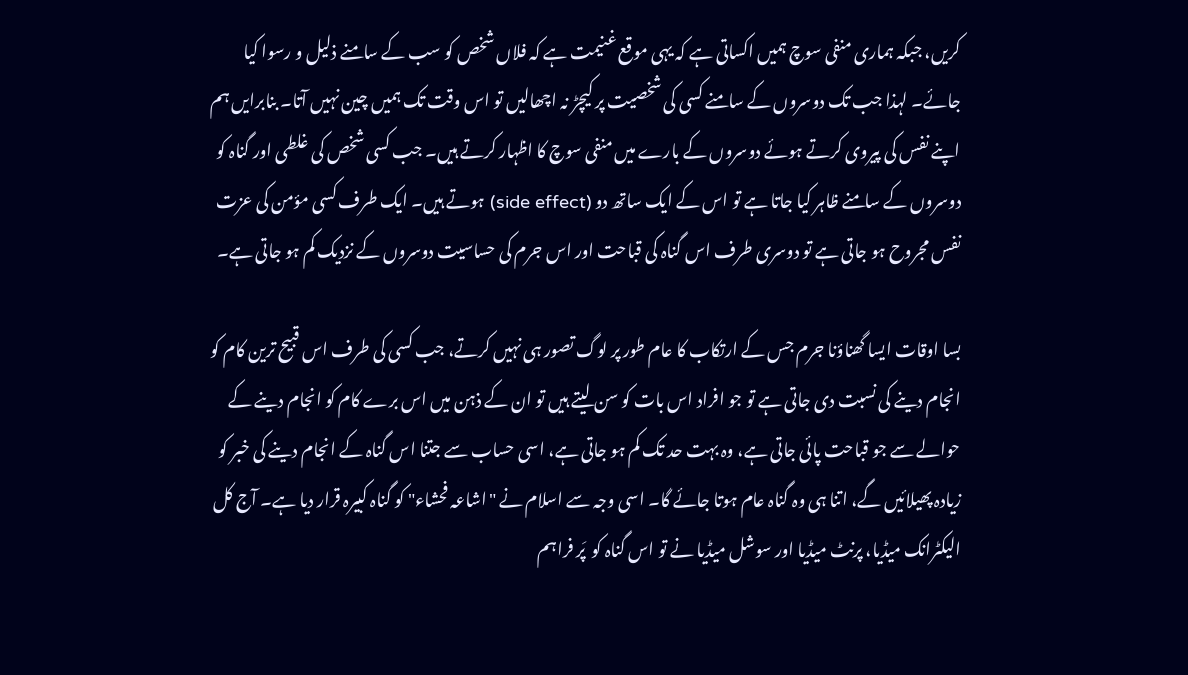کریں، جبکہ ہماری منفی سوچ ہمیں اکساتی ہے کہ یہی موقع غنیمت ہے کہ فلاں شخص کو سب کے سامنے ذلیل و رسوا کیا جائے۔ لہذا جب تک دوسروں کے سامنے کسی کی شخصیت پر کیچڑ نہ اچھالیں تو اس وقت تک ہمیں چین نہیں آتا۔ بنابرایں ہم اپنے نفس کی پیروی کرتے ہوئے دوسروں کے بارے میں منفی سوچ کا اظہار کرتے ہیں۔ جب کسی شخص کی غلطی اور گناہ کو دوسروں کے سامنے ظاہر کیا جاتا ہے تو اس کے ایک ساتھ دو (side effect) ہوتے ہیں۔ ایک طرف کسی مؤمن کی عزت نفس مجروح ہو جاتی ہے تو دوسری طرف اس گناہ کی قباحت اور اس جرم کی حساسیت دوسروں کے نزدیک کم ہو جاتی ہے۔

بسا اوقات ایسا گھناؤنا جرم جس کے ارتکاب کا عام طور پر لوگ تصور ہی نہیں کرتے، جب کسی کی طرف اس قبیح ترین کام کو انجام دینے کی نسبت دی جاتی ہے تو جو افراد اس بات کو سن لیتے ہیں تو ان کے ذہن میں اس برے کام کو انجام دینے کے حوالے سے جو قباحت پائی جاتی ہے، وہ بہت حد تک کم ہو جاتی ہے، اسی حساب سے جتنا اس گناہ کے انجام دینے کی خبر کو زیادہ پھیلائیں گے، اتنا ہی وہ گناہ عام ہوتا جائے گا۔ اسی وجہ سے اسلام نے "اشاعہ فحشاء" کو گناہ کبیرہ قرار دیا ہے۔ آج کل الیکٹرانک میڈیا، پرنٹ میڈیا اور سوشل میڈیا نے تو اس گناہ کو  پَر فراہم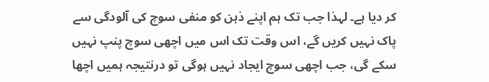کر دیا ہے۔ لہذا جب تک ہم اپنے ذہن کو منفی سوچ کی آلودگی سے پاک نہیں کریں گے، اس وقت تک اس میں اچھی سوچ پنپ نہیں سکے گی، جب اچھی سوچ ایجاد نہیں ہوگی تو درنتیجہ ہمیں اچھا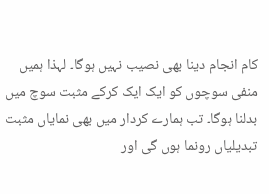کام انجام دینا بھی نصیب نہیں ہوگا۔ لہذا ہمیں منفی سوچوں کو ایک ایک کرکے مثبت سوچ میں بدلنا ہوگا۔ تب ہمارے کردار میں بھی نمایاں مثبت تبدیلیاں رونما ہوں گی اور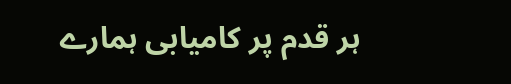ہر قدم پر کامیابی ہمارے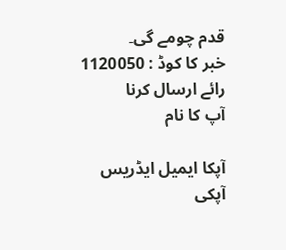قدم چومے گی۔
خبر کا کوڈ : 1120050
رائے ارسال کرنا
آپ کا نام

آپکا ایمیل ایڈریس
آپکی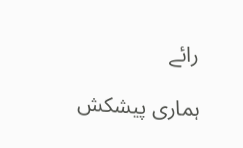رائے

ہماری پیشکش